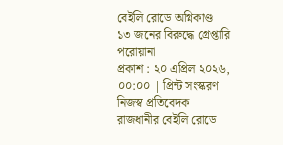বেইলি রোডে অগ্নিকাণ্ড
১৩ জনের বিরুদ্ধে গ্রেপ্তারি পরোয়ানা
প্রকাশ : ২০ এপ্রিল ২০২৬, ০০:০০ | প্রিন্ট সংস্করণ
নিজস্ব প্রতিবেদক
রাজধানীর বেইলি রোডে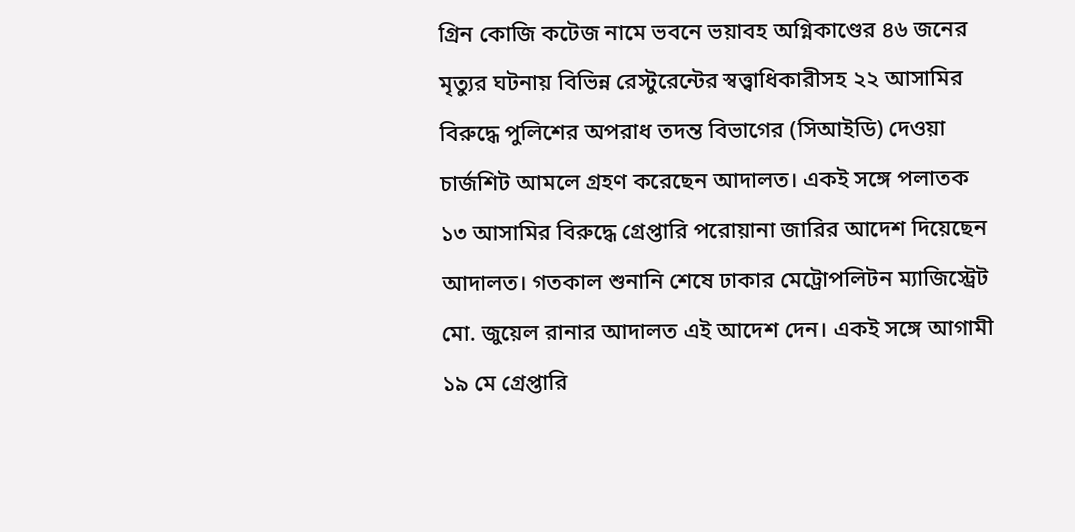গ্রিন কোজি কটেজ নামে ভবনে ভয়াবহ অগ্নিকাণ্ডের ৪৬ জনের মৃত্যুর ঘটনায় বিভিন্ন রেস্টুরেন্টের স্বত্ত্বাধিকারীসহ ২২ আসামির বিরুদ্ধে পুলিশের অপরাধ তদন্ত বিভাগের (সিআইডি) দেওয়া চার্জশিট আমলে গ্রহণ করেছেন আদালত। একই সঙ্গে পলাতক ১৩ আসামির বিরুদ্ধে গ্রেপ্তারি পরোয়ানা জারির আদেশ দিয়েছেন আদালত। গতকাল শুনানি শেষে ঢাকার মেট্রোপলিটন ম্যাজিস্ট্রেট মো. জুয়েল রানার আদালত এই আদেশ দেন। একই সঙ্গে আগামী ১৯ মে গ্রেপ্তারি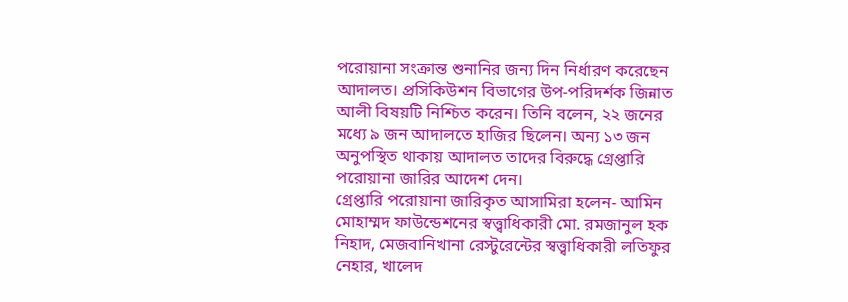পরোয়ানা সংক্রান্ত শুনানির জন্য দিন নির্ধারণ করেছেন আদালত। প্রসিকিউশন বিভাগের উপ-পরিদর্শক জিন্নাত আলী বিষয়টি নিশ্চিত করেন। তিনি বলেন, ২২ জনের মধ্যে ৯ জন আদালতে হাজির ছিলেন। অন্য ১৩ জন অনুপস্থিত থাকায় আদালত তাদের বিরুদ্ধে গ্রেপ্তারি পরোয়ানা জারির আদেশ দেন।
গ্রেপ্তারি পরোয়ানা জারিকৃত আসামিরা হলেন- আমিন মোহাম্মদ ফাউন্ডেশনের স্বত্ত্বাধিকারী মো. রমজানুল হক নিহাদ, মেজবানিখানা রেস্টুরেন্টের স্বত্ত্বাধিকারী লতিফুর নেহার, খালেদ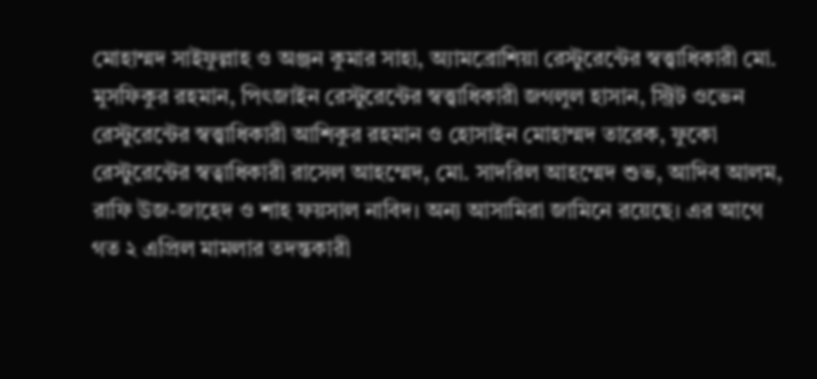মোহাম্মদ সাইফুল্লাহ ও অঞ্জন কুমার সাহা, অ্যামব্রোশিয়া রেস্টুরেন্টের স্বত্ত্বাধিকারী মো. মুসফিকুর রহমান, পিৎজাইন রেস্টুরেন্টের স্বত্ত্বাধিকারী জগলুল হাসান, স্ট্রিট ওভেন রেস্টুরেন্টের স্বত্ত্বাধিকারী আশিকুর রহমান ও হোসাইন মোহাম্মদ তারেক, ফুকো রেস্টুরেন্টের স্বত্বাধিকারী রাসেল আহম্মেদ, মো. সাদরিল আহম্মেদ শুভ, আদিব আলম, রাফি উজ-জাহেদ ও শাহ ফয়সাল নাবিদ। অন্য আসামিরা জামিনে রয়েছে। এর আগে গত ২ এপ্রিল মামলার তদন্তকারী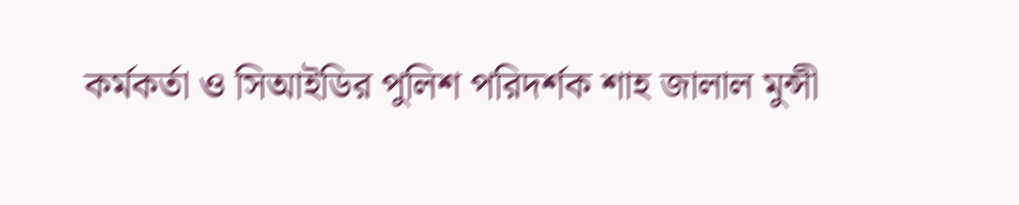কর্মকর্তা ও সিআইডির পুলিশ পরিদর্শক শাহ জালাল মুন্সী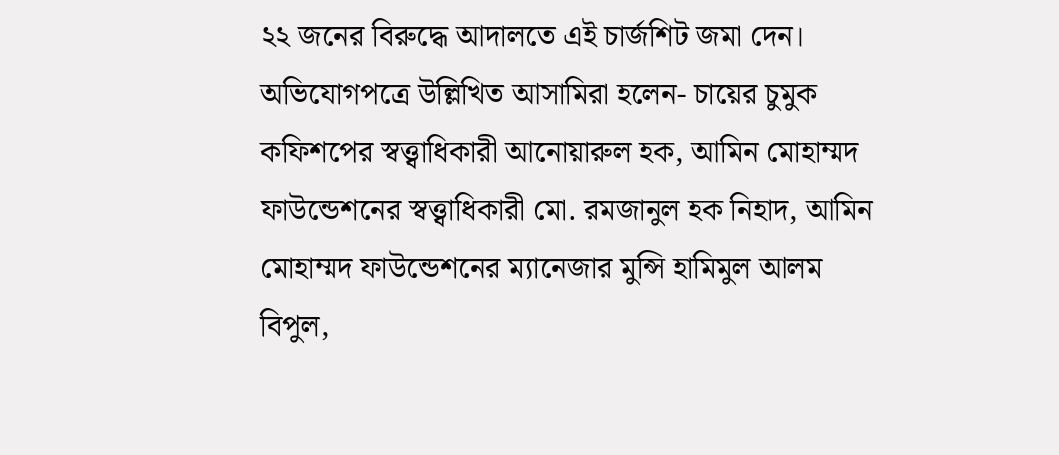২২ জনের বিরুদ্ধে আদালতে এই চার্জশিট জমা দেন। অভিযোগপত্রে উল্লিখিত আসামিরা হলেন- চায়ের চুমুক কফিশপের স্বত্ত্বাধিকারী আনোয়ারুল হক, আমিন মোহাম্মদ ফাউন্ডেশনের স্বত্ত্বাধিকারী মো. রমজানুল হক নিহাদ, আমিন মোহাম্মদ ফাউন্ডেশনের ম্যানেজার মুন্সি হামিমুল আলম বিপুল,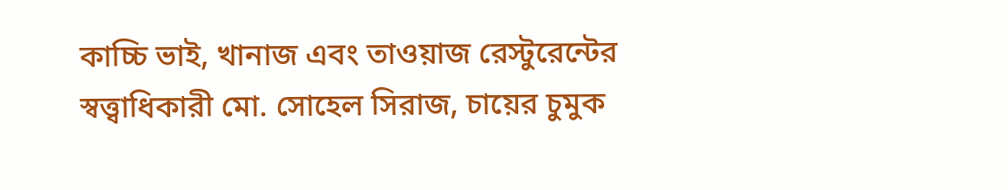কাচ্চি ভাই, খানাজ এবং তাওয়াজ রেস্টুরেন্টের স্বত্ত্বাধিকারী মো. সোহেল সিরাজ, চায়ের চুমুক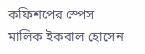কফিশপের স্পেস মালিক ইকবাল হোসেন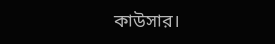কাউসার।